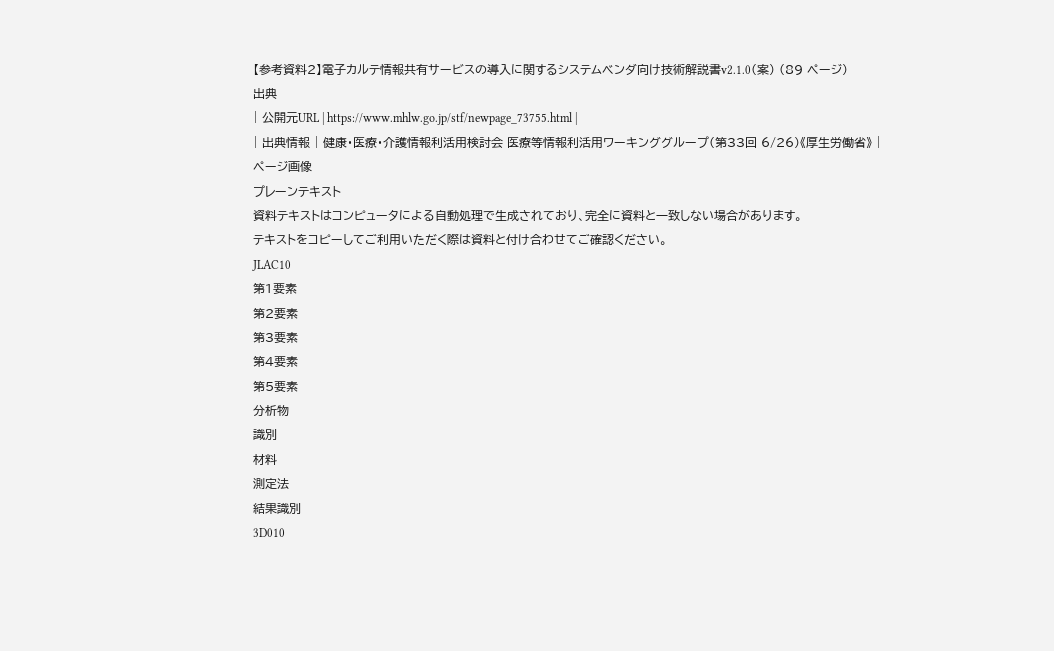【参考資料2】電子カルテ情報共有サービスの導入に関するシステムベンダ向け技術解説書v2.1.0(案) (89 ページ)
出典
| 公開元URL | https://www.mhlw.go.jp/stf/newpage_73755.html |
| 出典情報 | 健康・医療・介護情報利活用検討会 医療等情報利活用ワーキンググループ(第33回 6/26)《厚生労働省》 |
ページ画像
プレーンテキスト
資料テキストはコンピュータによる自動処理で生成されており、完全に資料と一致しない場合があります。
テキストをコピーしてご利用いただく際は資料と付け合わせてご確認ください。
JLAC10
第1要素
第2要素
第3要素
第4要素
第5要素
分析物
識別
材料
測定法
結果識別
3D010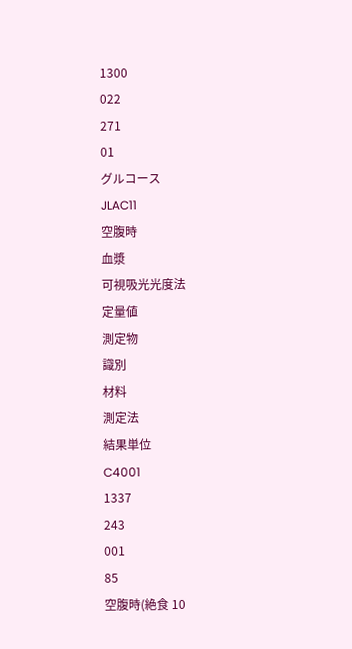1300
022
271
01
グルコース
JLAC11
空腹時
血漿
可視吸光光度法
定量値
測定物
識別
材料
測定法
結果単位
C4001
1337
243
001
85
空腹時(絶食 10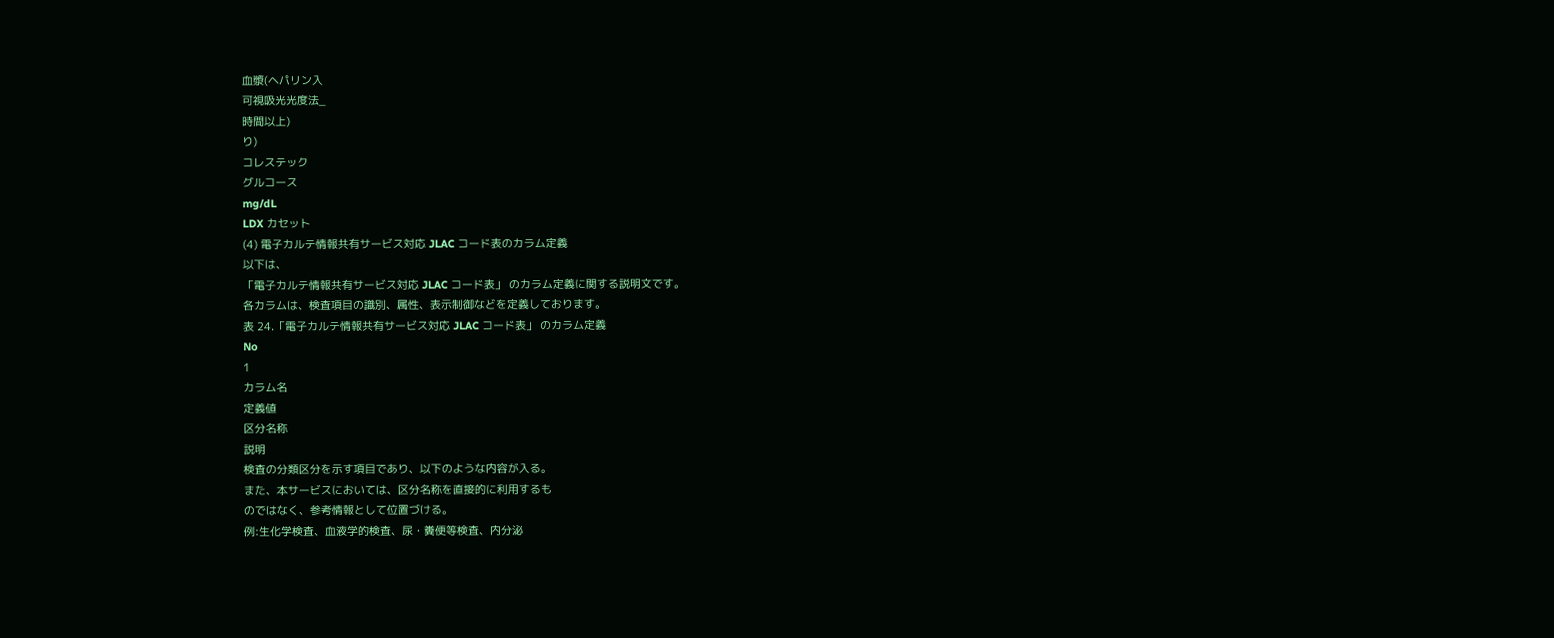血漿(ヘパリン入
可視吸光光度法_
時間以上)
り)
コレステック
グルコース
mg/dL
LDX カセット
(4) 電子カルテ情報共有サービス対応 JLAC コード表のカラム定義
以下は、
「電子カルテ情報共有サービス対応 JLAC コード表」 のカラム定義に関する説明文です。
各カラムは、検査項目の識別、属性、表示制御などを定義しております。
表 24.「電子カルテ情報共有サービス対応 JLAC コード表」 のカラム定義
No
1
カラム名
定義値
区分名称
説明
検査の分類区分を示す項目であり、以下のような内容が入る。
また、本サービスにおいては、区分名称を直接的に利用するも
のではなく、参考情報として位置づける。
例:生化学検査、血液学的検査、尿・糞便等検査、内分泌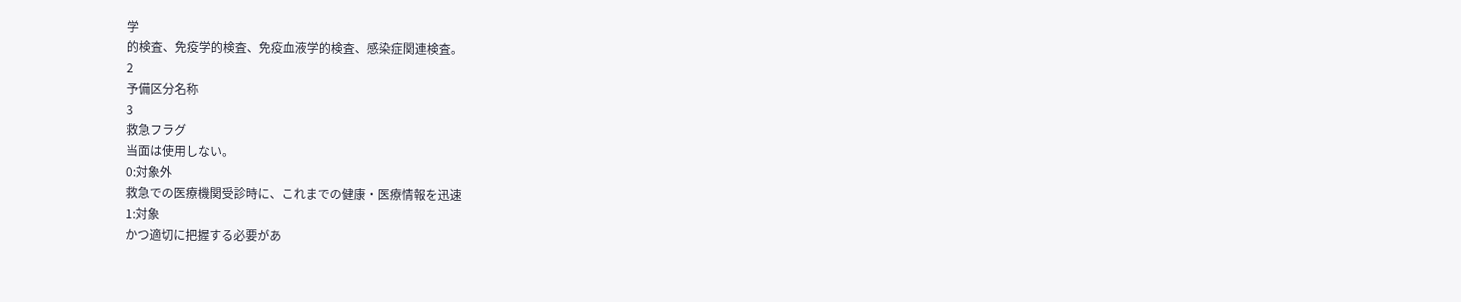学
的検査、免疫学的検査、免疫血液学的検査、感染症関連検査。
2
予備区分名称
3
救急フラグ
当面は使用しない。
0:対象外
救急での医療機関受診時に、これまでの健康・医療情報を迅速
1:対象
かつ適切に把握する必要があ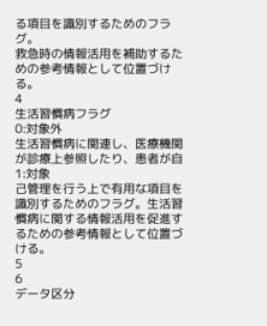る項目を識別するためのフラグ。
救急時の情報活用を補助するための参考情報として位置づけ
る。
4
生活習慣病フラグ
0:対象外
生活習慣病に関連し、医療機関が診療上参照したり、患者が自
1:対象
己管理を行う上で有用な項目を識別するためのフラグ。生活習
慣病に関する情報活用を促進するための参考情報として位置づ
ける。
5
6
データ区分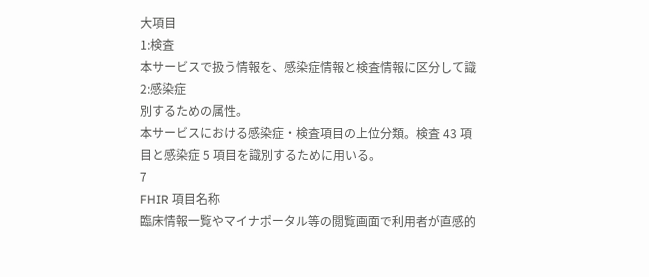大項目
1:検査
本サービスで扱う情報を、感染症情報と検査情報に区分して識
2:感染症
別するための属性。
本サービスにおける感染症・検査項目の上位分類。検査 43 項
目と感染症 5 項目を識別するために用いる。
7
FHIR 項目名称
臨床情報一覧やマイナポータル等の閲覧画面で利用者が直感的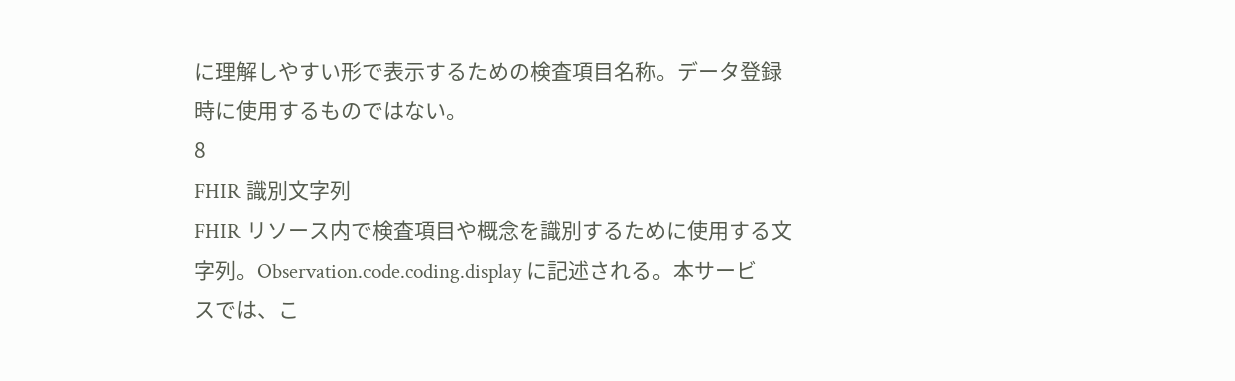に理解しやすい形で表示するための検査項目名称。データ登録
時に使用するものではない。
8
FHIR 識別文字列
FHIR リソース内で検査項目や概念を識別するために使用する文
字列。Observation.code.coding.display に記述される。本サービ
スでは、こ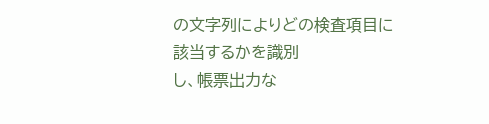の文字列によりどの検査項目に該当するかを識別
し、帳票出力な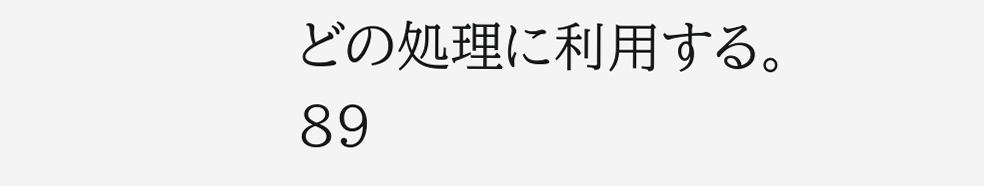どの処理に利用する。
89